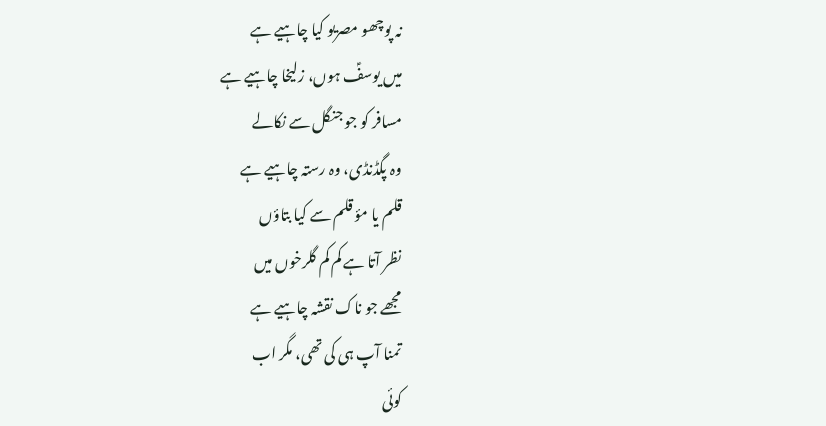نہ پوچھو مصریو کیا چاہیے ہے
میں یوسفؑ ہوں، زلیخا چاہیے ہے
مسافر کو جو جنگل سے نکالے
وہ پگڈنڈی، وہ رستہ چاہیے ہے
قلم یا مؤ قلم سے کیا بتاؤں
نظر آتا ہے کم کم گلرخوں میں
مجھے جو ناک نقشہ چاہیے ہے
تمنا آپ ہی کی تھی، مگر اب
کوئی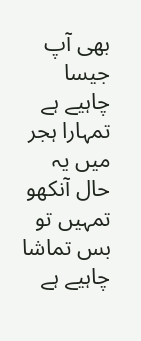بھی آپ جیسا چاہیے ہے
تمہارا ہجر میں یہ حال آنکھو
تمہیں تو بس تماشا چاہیے ہے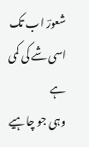شعورؔ اب تک اسی شے کی کمی ہے
وہی جو چاہیے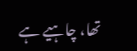تھا، چاہیے ہے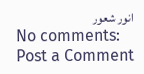انور شعور
No comments:
Post a Comment